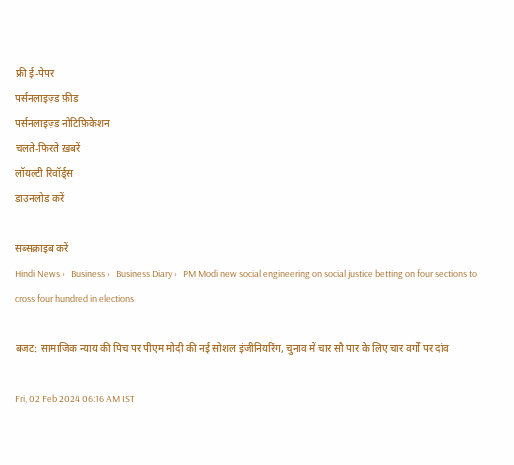फ्री ई-पेपर
पर्सनलाइज़्ड फ़ीड
पर्सनलाइज़्ड नोटिफ़िकेशन
चलते-फिरते ख़बरें
लॉयल्टी रिवॉर्ड्स
डाउनलोड करें

सब्सक्राइब करें
Hindi News ›   Business ›   Business Diary ›   PM Modi new social engineering on social justice betting on four sections to cross four hundred in elections

बजट: सामाजिक न्याय की पिच पर पीएम मोदी की नई सोशल इंजीनियरिंग, चुनाव में चार सौ पार के लिए चार वर्गों पर दांव

Fri, 02 Feb 2024 06:16 AM IST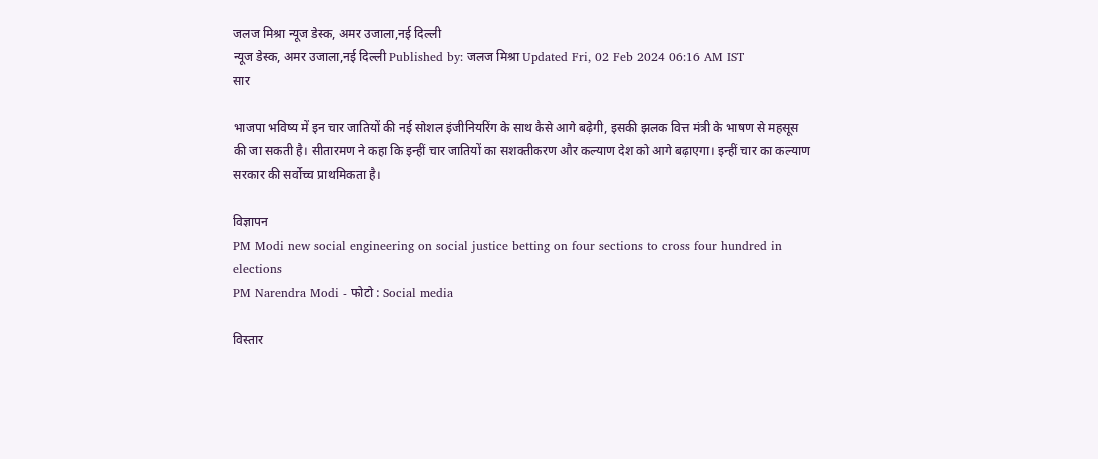जलज मिश्रा न्यूज डेस्क, अमर उजाला,नई दिल्ली
न्यूज डेस्क, अमर उजाला,नई दिल्ली Published by: जलज मिश्रा Updated Fri, 02 Feb 2024 06:16 AM IST
सार

भाजपा भविष्य में इन चार जातियों की नई सोशल इंजीनियरिंग के साथ कैसे आगे बढ़ेगी, इसकी झलक वित्त मंत्री के भाषण से महसूस की जा सकती है। सीतारमण ने कहा कि इन्हीं चार जातियों का सशक्तीकरण और कल्याण देश को आगे बढ़ाएगा। इन्हीं चार का कल्याण सरकार की सर्वोच्च प्राथमिकता है।

विज्ञापन
PM Modi new social engineering on social justice betting on four sections to cross four hundred in elections
PM Narendra Modi - फोटो : Social media

विस्तार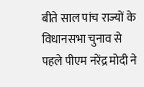बीते साल पांच राज्यों के विधानसभा चुनाव से पहले पीएम नरेंद्र मोदी ने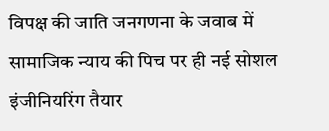विपक्ष की जाति जनगणना के जवाब में सामाजिक न्याय की पिच पर ही नई सोशल इंजीनियरिंग तैयार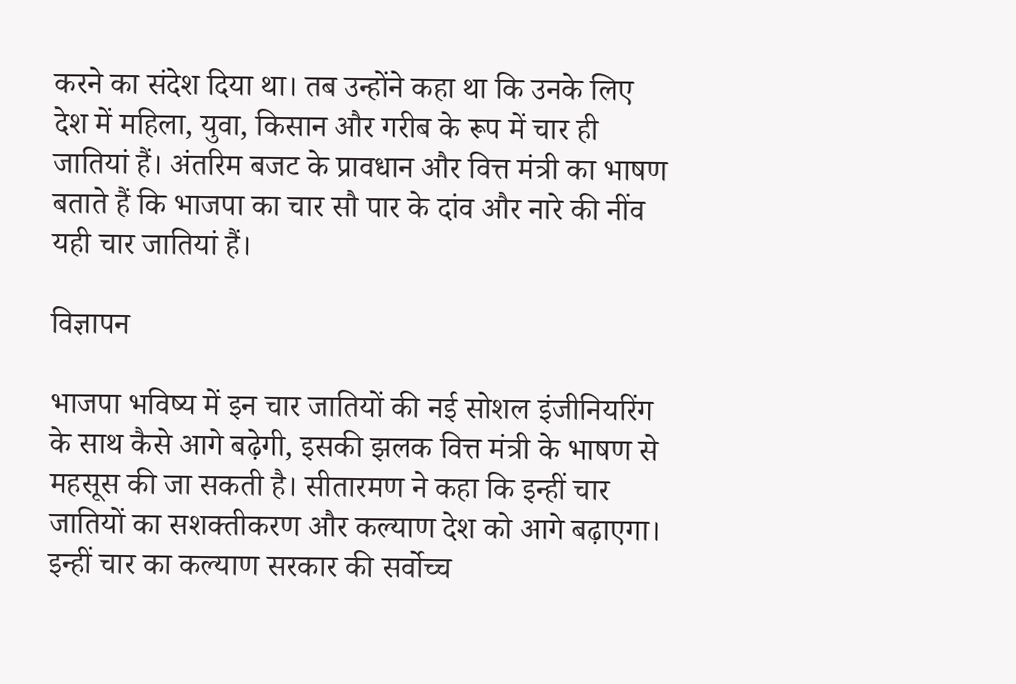करने का संदेश दिया था। तब उन्होंने कहा था कि उनके लिए देश में महिला, युवा, किसान और गरीब के रूप में चार ही जातियां हैं। अंतरिम बजट के प्रावधान और वित्त मंत्री का भाषण बताते हैं कि भाजपा का चार सौ पार के दांव और नारे की नींव यही चार जातियां हैं।

विज्ञापन

भाजपा भविष्य में इन चार जातियों की नई सोशल इंजीनियरिंग के साथ कैसे आगे बढ़ेगी, इसकी झलक वित्त मंत्री के भाषण से महसूस की जा सकती है। सीतारमण ने कहा कि इन्हीं चार जातियों का सशक्तीकरण और कल्याण देश को आगे बढ़ाएगा। इन्हीं चार का कल्याण सरकार की सर्वोच्च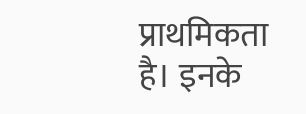प्राथमिकता है। इनके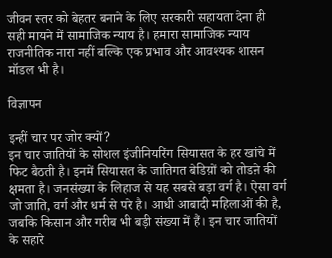जीवन स्तर को बेहतर बनाने के लिए सरकारी सहायता देना ही सही मायने में सामाजिक न्याय है। हमारा सामाजिक न्याय राजनीतिक नारा नहीं बल्कि एक प्रभाव और आवश्यक शासन मॉडल भी है।

विज्ञापन

इन्हीं चार पर जोर क्यों?
इन चार जातियों के सोशल इंजीनियरिंग सियासत के हर खांचे में फिट बैठती है। इनमें सियासत के जातिगत बेडिय़ों को तोडऩे की क्षमता है। जनसंख्या के लिहाज से यह सबसे बड़ा वर्ग है। ऐसा वर्ग जो जाति, वर्ग और धर्म से परे है। आधी आबादी महिलाओं की है, जबकि किसान और गरीब भी बड़ी संख्या में हैं। इन चार जातियों के सहारे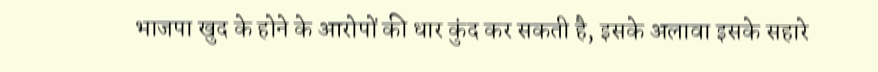भाजपा खुद के होने के आरोपों की धार कुंद कर सकती है, इसके अलावा इसके सहारे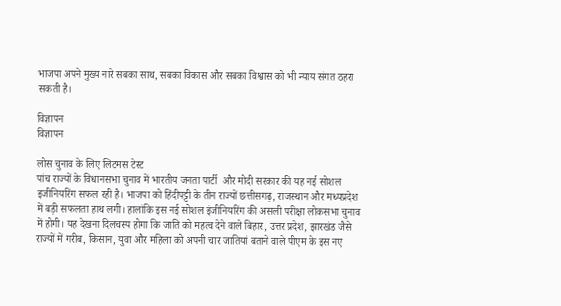भाजपा अपने मुख्य नारे सबका साथ, सबका विकास और सबका विश्वास को भी न्याय संगत ठहरा सकती है।

विज्ञापन
विज्ञापन

लोस चुनाव के लिए लिटमस टेस्ट
पांच राज्यों के विधानसभा चुनाव में भारतीय जनता पार्टी  और मोदी सरकार की यह नई सोशल इजीनियरिंग सफल रही है। भाजपा को हिंदीपट्टी के तीन राज्यों छत्तीसगढ़, राजस्थान और मध्यप्रदेश में बड़ी सफलता हाथ लगी। हालांकि इस नई सोशल इंजीनियरिंग की असली परीक्षा लोकसभा चुनाव में होगी। यह देखना दिलचस्प होगा कि जाति को महत्व देने वाले बिहार, उत्तर प्रदेश, झारखंड जैसे राज्यों में गरीब, किसान, युवा और महिला को अपनी चार जातियां बताने वाले पीएम के इस नए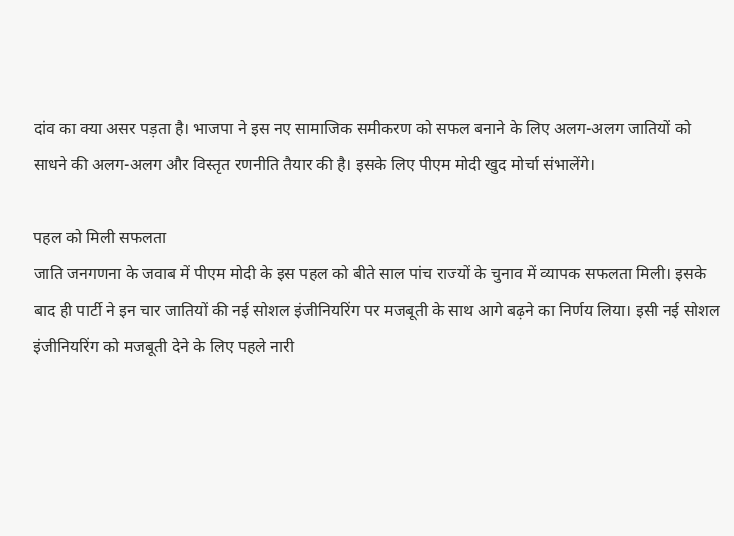दांव का क्या असर पड़ता है। भाजपा ने इस नए सामाजिक समीकरण को सफल बनाने के लिए अलग-अलग जातियों को साधने की अलग-अलग और विस्तृत रणनीति तैयार की है। इसके लिए पीएम मोदी खुद मोर्चा संभालेंगे।

पहल को मिली सफलता
जाति जनगणना के जवाब में पीएम मोदी के इस पहल को बीते साल पांच राज्यों के चुनाव में व्यापक सफलता मिली। इसके बाद ही पार्टी ने इन चार जातियों की नई सोशल इंजीनियरिंग पर मजबूती के साथ आगे बढ़ने का निर्णय लिया। इसी नई सोशल इंजीनियरिंग को मजबूती देने के लिए पहले नारी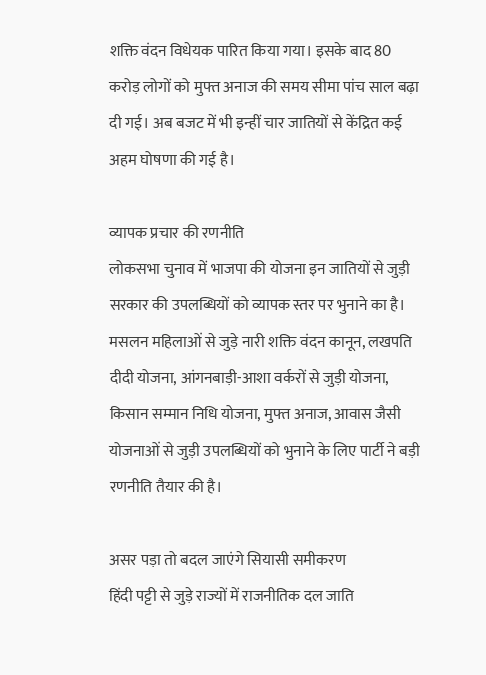शक्ति वंदन विधेयक पारित किया गया। इसके बाद 80 करोड़ लोगों को मुफ्त अनाज की समय सीमा पांच साल बढ़ा दी गई। अब बजट में भी इन्हीं चार जातियों से केंद्रित कई अहम घोषणा की गई है।

व्यापक प्रचार की रणनीति
लोकसभा चुनाव में भाजपा की योजना इन जातियों से जुड़ी सरकार की उपलब्धियों को व्यापक स्तर पर भुनाने का है। मसलन महिलाओं से जुड़े नारी शक्ति वंदन कानून, लखपति दीदी योजना, आंगनबाड़ी-आशा वर्करों से जुड़ी योजना, किसान सम्मान निधि योजना, मुफ्त अनाज, आवास जैसी योजनाओं से जुड़ी उपलब्धियों को भुनाने के लिए पार्टी ने बड़ी रणनीति तैयार की है।

असर पड़ा तो बदल जाएंगे सियासी समीकरण
हिंदी पट्टी से जुड़े राज्यों में राजनीतिक दल जाति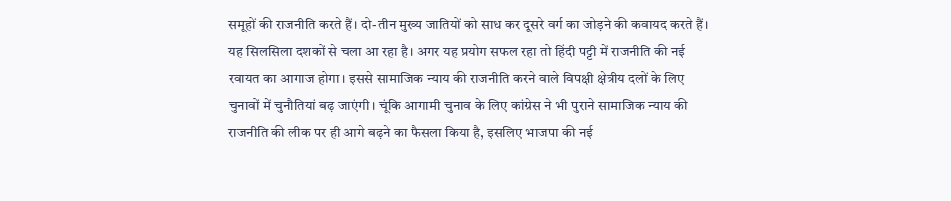समूहों की राजनीति करते हैं। दो-तीन मुख्य जातियों को साध कर दूसरे वर्ग का जोड़ने की कवायद करते हैं। यह सिलसिला दशकों से चला आ रहा है। अगर यह प्रयोग सफल रहा तो हिंदी पट्टी में राजनीति की नई रवायत का आगाज होगा। इससे सामाजिक न्याय की राजनीति करने वाले विपक्षी क्षेत्रीय दलों के लिए चुनावों में चुनौतियां बढ़ जाएंगी। चूंकि आगामी चुनाव के लिए कांग्रेस ने भी पुराने सामाजिक न्याय की राजनीति की लीक पर ही आगे बढ़ने का फैसला किया है, इसलिए भाजपा की नई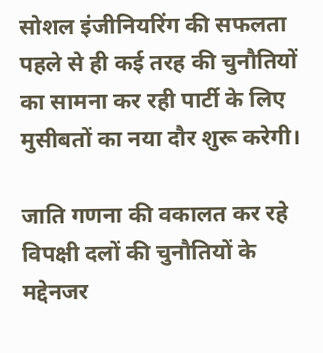सोशल इंजीनियरिंग की सफलता पहले से ही कई तरह की चुनौतियों का सामना कर रही पार्टी के लिए मुसीबतों का नया दौर शुरू करेगी।

जाति गणना की वकालत कर रहे विपक्षी दलों की चुनौतियों के मद्देनजर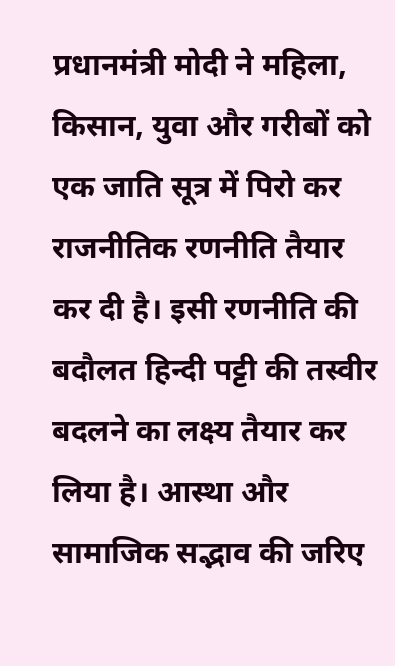प्रधानमंत्री मोदी ने महिला, किसान, युवा और गरीबों को एक जाति सूत्र में पिरो कर राजनीतिक रणनीति तैयार कर दी है। इसी रणनीति की बदौलत हिन्दी पट्टी की तस्वीर बदलने का लक्ष्य तैयार कर लिया है। आस्था और सामाजिक सद्भाव की जरिए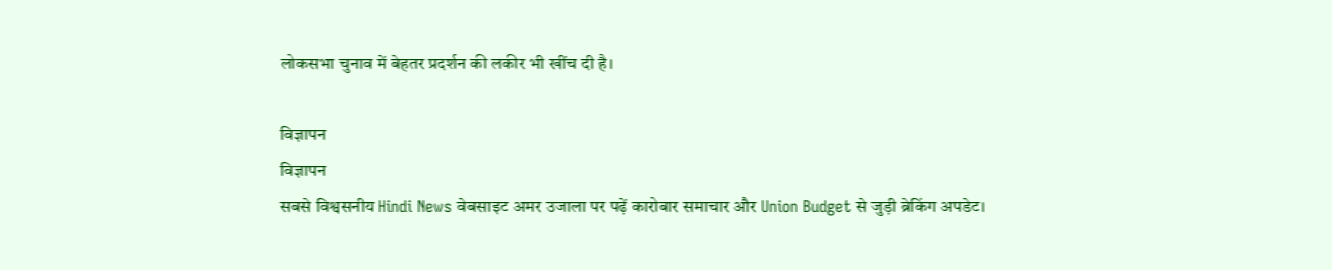लोकसभा चुनाव में बेहतर प्रदर्शन की लकीर भी खींच दी है।

विज्ञापन
विज्ञापन
सबसे विश्वसनीय Hindi News वेबसाइट अमर उजाला पर पढ़ें कारोबार समाचार और Union Budget से जुड़ी ब्रेकिंग अपडेट।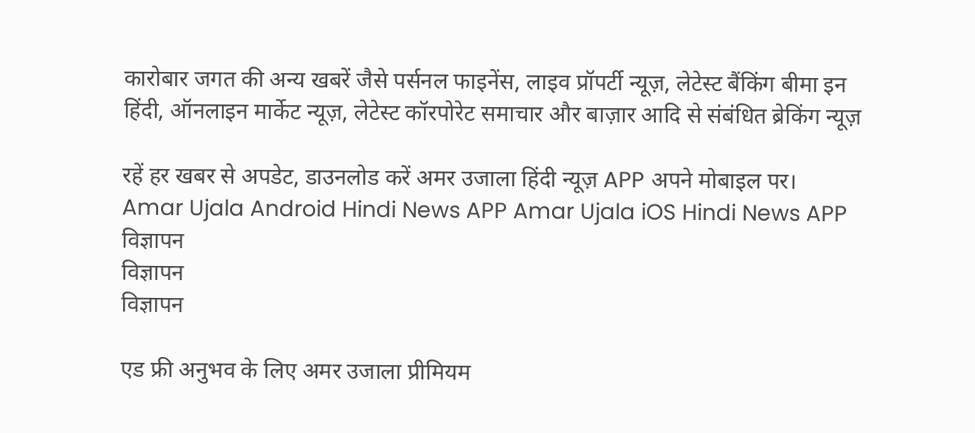कारोबार जगत की अन्य खबरें जैसे पर्सनल फाइनेंस, लाइव प्रॉपर्टी न्यूज़, लेटेस्ट बैंकिंग बीमा इन हिंदी, ऑनलाइन मार्केट न्यूज़, लेटेस्ट कॉरपोरेट समाचार और बाज़ार आदि से संबंधित ब्रेकिंग न्यूज़

रहें हर खबर से अपडेट, डाउनलोड करें अमर उजाला हिंदी न्यूज़ APP अपने मोबाइल पर।
Amar Ujala Android Hindi News APP Amar Ujala iOS Hindi News APP
विज्ञापन
विज्ञापन
विज्ञापन

एड फ्री अनुभव के लिए अमर उजाला प्रीमियम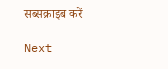सब्सक्राइब करें

Next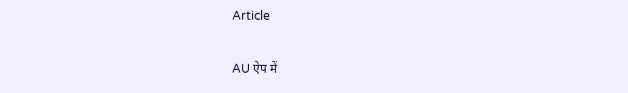Article

AU ऐप में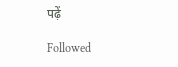पढ़ें

Followed